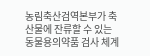농림축산검역본부가 축산물에 잔류할 수 있는 동물용의약품 검사 체계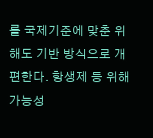를 국제기준에 맞춘 위해도 기반 방식으로 개편한다. 항생제 등 위해 가능성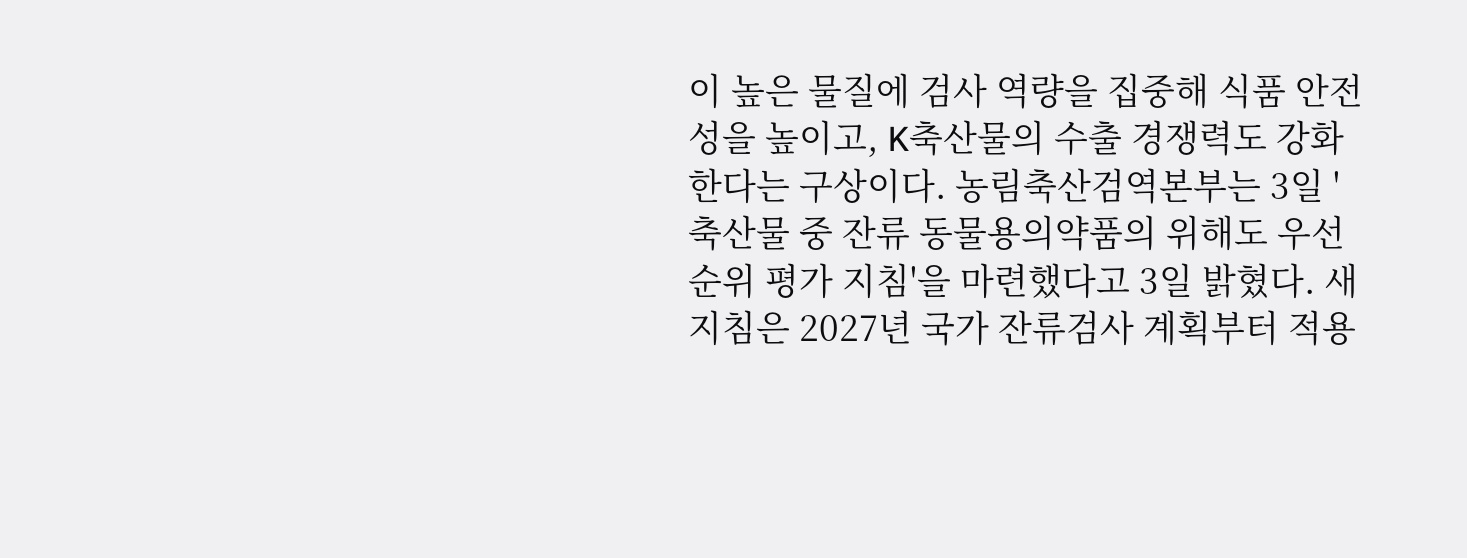이 높은 물질에 검사 역량을 집중해 식품 안전성을 높이고, K축산물의 수출 경쟁력도 강화한다는 구상이다. 농림축산검역본부는 3일 '축산물 중 잔류 동물용의약품의 위해도 우선순위 평가 지침'을 마련했다고 3일 밝혔다. 새 지침은 2027년 국가 잔류검사 계획부터 적용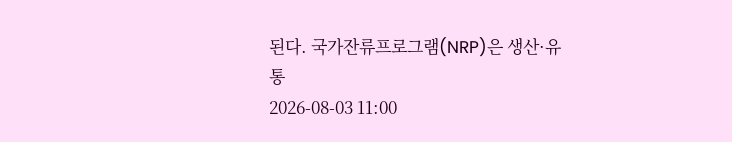된다. 국가잔류프로그램(NRP)은 생산·유통
2026-08-03 11:00